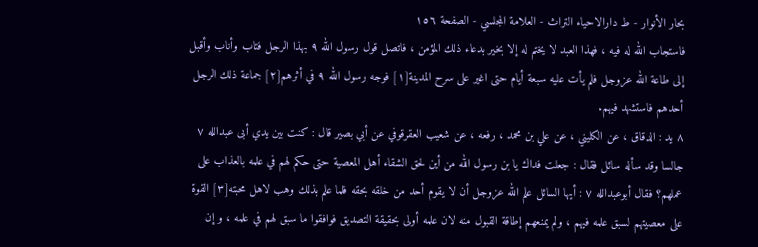بحار الأنوار - ط دارالاحیاء التراث - العلامة المجلسي - الصفحة ١٥٦
فاستجاب الله له فيه ، فهذا العبد لا يختم له إلا بخير بدعاء ذلك المؤمن ، فاتصل قول رسول الله ٩ بهذا الرجل فتاب وأناب وأقبل إلى طاعة الله عزوجل فلم يأت عليه سبعة أيام حتى اغير على سرح المدينة[١] فوجه رسول الله ٩ في أثرهم[٢] جماعة ذلك الرجل أحدهم فاستشهد فيهم.
٨ يد : الدقاق ، عن الكليني ، عن علي بن محمد ، رفعه ، عن شعيب العقرقوفي عن أبي بصير قال : كنت بين يدي أبى عبدالله ٧ جالسا وقد سأله سائل فقال : جعلت فداك يا بن رسول الله من أين لحق الشقاء أهل المعصية حتى حكم لهم في علمه بالعذاب على عملهم؟ فقال أبوعبدالله ٧ : أيها السائل علم الله عزوجل أن لا يقوم أحد من خلقه بحقه فلما علم بذلك وهب لاهل محبته[٣] القوة على معصيتهم لسبق علمه فيهم ، ولم يمنعهم إطاقة القبول منه لان علمه أولى بحقيقة التصديق فوافقوا ما سبق لهم في علمه ، و إن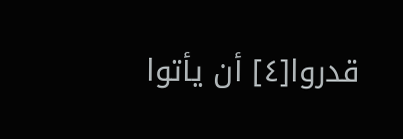قدروا[٤] أن يأتوا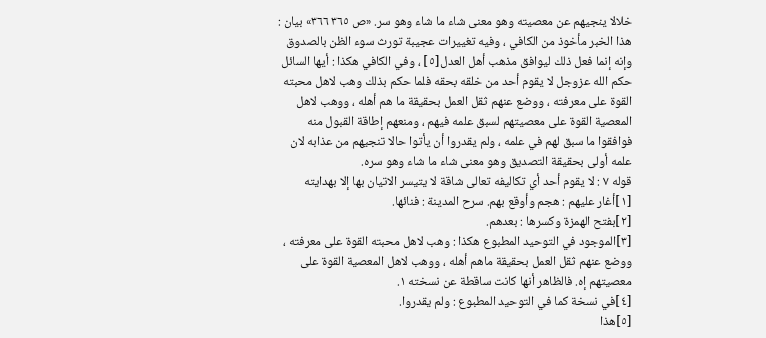خلالا ينجيهم عن معصيته وهو معنى شاء ما شاء وهو سر. «ص ٣٦٥ ٣٦٦» بيان : هذا الخبر مأخوذ من الكافي ، وفيه تغييرات عجيبة تورث سوء الظن بالصدوق وإنه إنما فعل ذلك ليوافق مذهب أهل العدل[٥] ، وفي الكافي هكذا : أيها السائل حكم الله عزوجل لا يقوم أحد من خلقه بحقه فلما حكم بذلك وهب لاهل محبته القوة على معرفته ، ووضع عنهم ثقل العمل بحقيقة ما هم أهله ، ووهب لاهل المعصية القوة على معصيتهم لسبق علمه فيهم ، ومنعهم إطاقة القبول منه فوافقوا ما سبق لهم في علمه ، ولم يقدروا أن يأتوا حالا تنجيهم من عذابه لان علمه أولى بحقيقة التصديق وهو معنى شاء ما شاء وهو سره.
قوله ٧ : لا يقوم أحد أي تكاليفه تعالى شاقة لا يتيسر الاتيان بها إلا بهدايته
[١]أغار عليهم : هجم وأوقع بهم. سرح المدينة : فنائها.
[٢]بفتح الهمزة وكسرها : بعدهم.
[٣]الموجود في التوحيد المطبوع هكذا : وهب لاهل محبته القوة على معرفته ، ووضع عنهم ثقل العمل بحقيقة ماهم أهله ، ووهب لاهل المعصية القوة على معصيتهم إه. فالظاهر أنها كانت ساقطة عن نسخته ١.
[٤]في نسخة كما في التوحيد المطبوع : ولم يقدروا.
[٥]هذا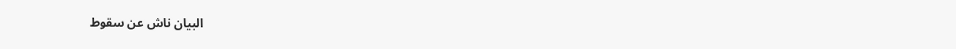البيان ناش عن سقوط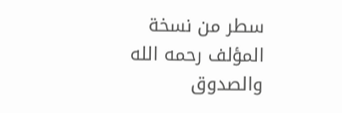سطر من نسخة المؤلف رحمه الله والصدوق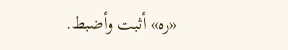«ره» أثبت وأضبط.